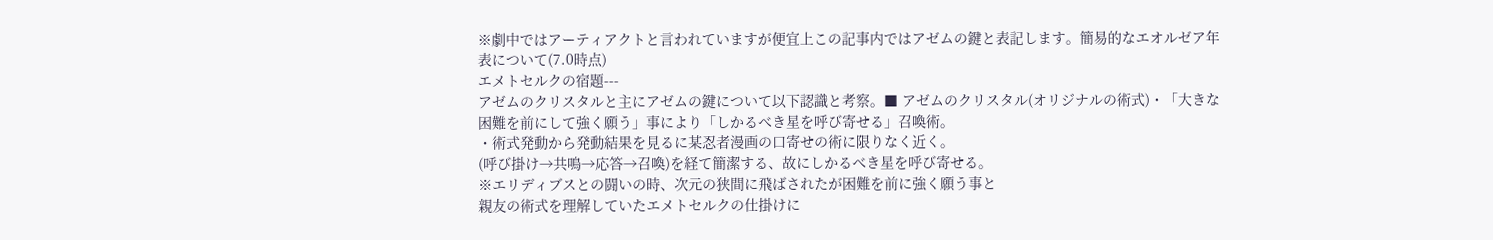※劇中ではアーティアクトと言われていますが便宜上この記事内ではアゼムの鍵と表記します。簡易的なエオルゼア年表について(7.0時点)
エメトセルクの宿題---
アゼムのクリスタルと主にアゼムの鍵について以下認識と考察。■ アゼムのクリスタル(オリジナルの術式)・「大きな困難を前にして強く願う」事により「しかるべき星を呼び寄せる」召喚術。
・術式発動から発動結果を見るに某忍者漫画の口寄せの術に限りなく近く。
(呼び掛け→共鳴→応答→召喚)を経て簡潔する、故にしかるべき星を呼び寄せる。
※エリディブスとの闘いの時、次元の狭間に飛ばされたが困難を前に強く願う事と
親友の術式を理解していたエメトセルクの仕掛けに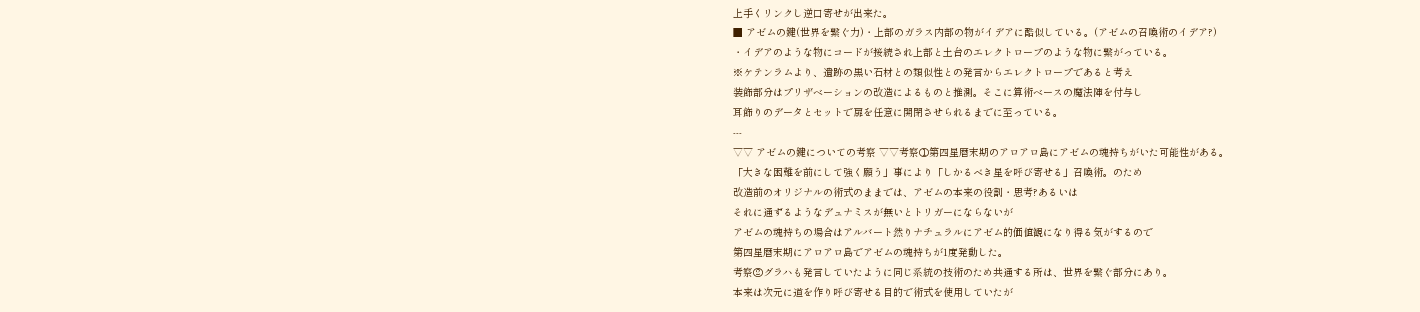上手くリンクし逆口寄せが出来た。
■ アゼムの鍵(世界を繋ぐ力)・上部のガラス内部の物がイデアに酷似している。(アゼムの召喚術のイデア?)
・イデアのような物にコードが接続され上部と土台のエレクトロープのような物に繋がっている。
※ケテンラムより、遺跡の黒い石材との類似性との発言からエレクトロープであると考え
装飾部分はプリザベーションの改造によるものと推測。そこに算術ベースの魔法陣を付与し
耳飾りのデータとセットで扉を任意に開閉させられるまでに至っている。
---
▽▽ アゼムの鍵についての考察 ▽▽考察①第四星暦末期のアロアロ島にアゼムの魂持ちがいた可能性がある。
「大きな困難を前にして強く願う」事により「しかるべき星を呼び寄せる」召喚術。のため
改造前のオリジナルの術式のままでは、アゼムの本来の役割・思考?あるいは
それに通ずるようなデュナミスが無いとトリガーにならないが
アゼムの魂持ちの場合はアルバート然りナチュラルにアゼム的価値観になり得る気がするので
第四星暦末期にアロアロ島でアゼムの魂持ちが1度発動した。
考察②グラハも発言していたように同じ系統の技術のため共通する所は、世界を繋ぐ部分にあり。
本来は次元に道を作り呼び寄せる目的で術式を使用していたが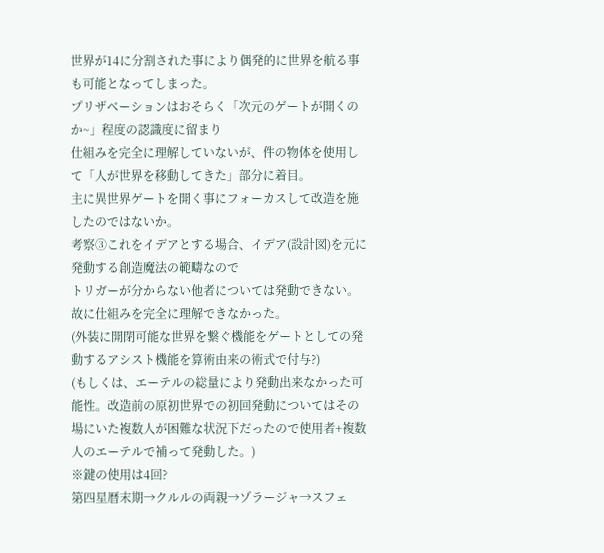世界が14に分割された事により偶発的に世界を航る事も可能となってしまった。
プリザベーションはおそらく「次元のゲートが開くのか~」程度の認識度に留まり
仕組みを完全に理解していないが、件の物体を使用して「人が世界を移動してきた」部分に着目。
主に異世界ゲートを開く事にフォーカスして改造を施したのではないか。
考察③これをイデアとする場合、イデア(設計図)を元に発動する創造魔法の範疇なので
トリガーが分からない他者については発動できない。故に仕組みを完全に理解できなかった。
(外装に開閉可能な世界を繋ぐ機能をゲートとしての発動するアシスト機能を算術由来の術式で付与?)
(もしくは、エーテルの総量により発動出来なかった可能性。改造前の原初世界での初回発動についてはその場にいた複数人が困難な状況下だったので使用者+複数人のエーテルで補って発動した。)
※鍵の使用は4回?
第四星暦末期→クルルの両親→ゾラージャ→スフェ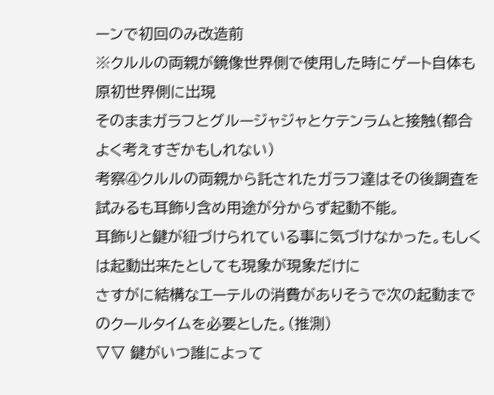ーンで初回のみ改造前
※クルルの両親が鏡像世界側で使用した時にゲート自体も原初世界側に出現
そのままガラフとグルージャジャとケテンラムと接触(都合よく考えすぎかもしれない)
考察④クルルの両親から託されたガラフ達はその後調査を試みるも耳飾り含め用途が分からず起動不能。
耳飾りと鍵が紐づけられている事に気づけなかった。もしくは起動出来たとしても現象が現象だけに
さすがに結構なエーテルの消費がありそうで次の起動までのクールタイムを必要とした。(推測)
▽▽ 鍵がいつ誰によって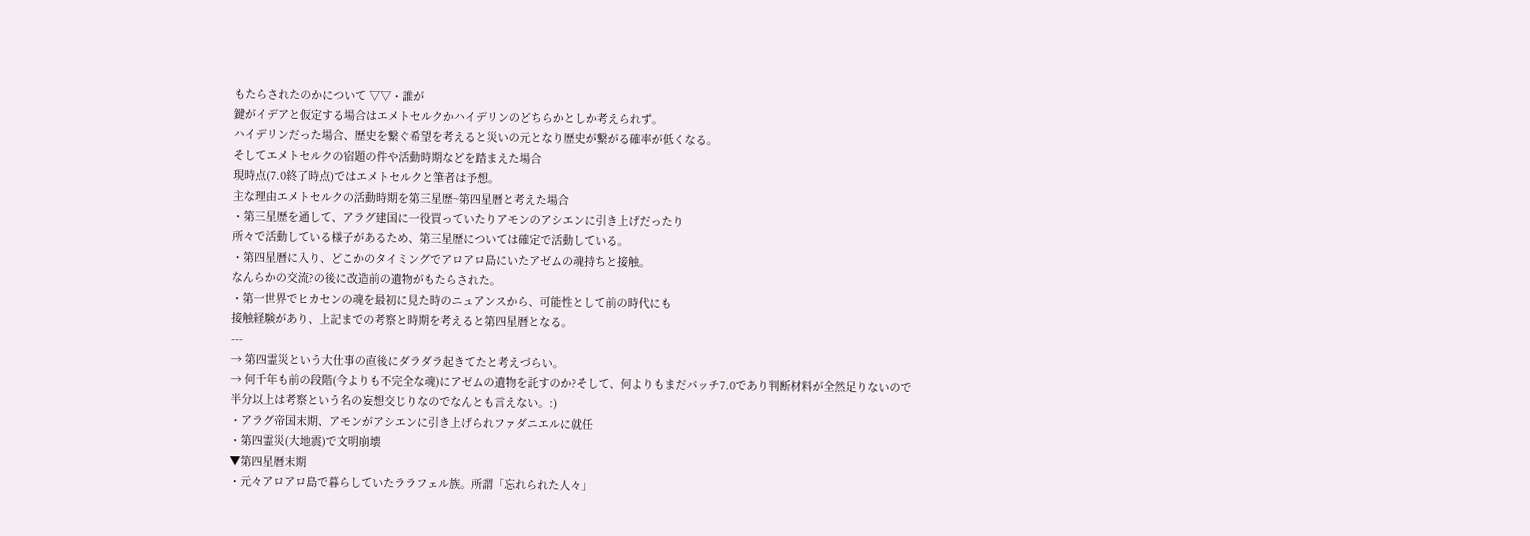もたらされたのかについて ▽▽・誰が
鍵がイデアと仮定する場合はエメトセルクかハイデリンのどちらかとしか考えられず。
ハイデリンだった場合、歴史を繋ぐ希望を考えると災いの元となり歴史が繋がる確率が低くなる。
そしてエメトセルクの宿題の件や活動時期などを踏まえた場合
現時点(7.0終了時点)ではエメトセルクと筆者は予想。
主な理由エメトセルクの活動時期を第三星歴~第四星暦と考えた場合
・第三星歴を通して、アラグ建国に一役買っていたりアモンのアシエンに引き上げだったり
所々で活動している様子があるため、第三星歴については確定で活動している。
・第四星暦に入り、どこかのタイミングでアロアロ島にいたアゼムの魂持ちと接触。
なんらかの交流?の後に改造前の遺物がもたらされた。
・第一世界でヒカセンの魂を最初に見た時のニュアンスから、可能性として前の時代にも
接触経験があり、上記までの考察と時期を考えると第四星暦となる。
---
→ 第四霊災という大仕事の直後にダラダラ起きてたと考えづらい。
→ 何千年も前の段階(今よりも不完全な魂)にアゼムの遺物を託すのか?そして、何よりもまだパッチ7.0であり判断材料が全然足りないので
半分以上は考察という名の妄想交じりなのでなんとも言えない。:)
・アラグ帝国末期、アモンがアシエンに引き上げられファダニエルに就任
・第四霊災(大地震)で文明崩壊
▼第四星暦末期
・元々アロアロ島で暮らしていたララフェル族。所謂「忘れられた人々」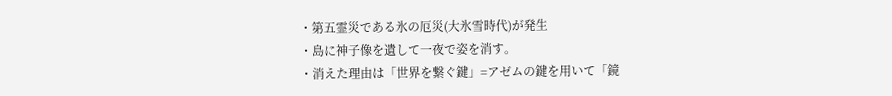・第五霊災である氷の厄災(大氷雪時代)が発生
・島に神子像を遺して一夜で姿を消す。
・消えた理由は「世界を繋ぐ鍵」=アゼムの鍵を用いて「鏡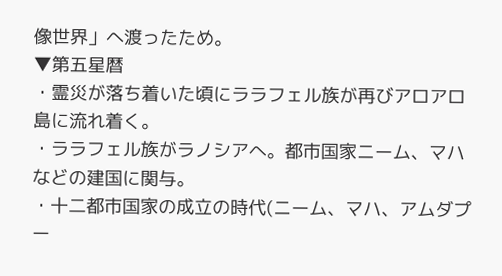像世界」へ渡ったため。
▼第五星暦
・霊災が落ち着いた頃にララフェル族が再びアロアロ島に流れ着く。
・ララフェル族がラノシアへ。都市国家ニーム、マハなどの建国に関与。
・十二都市国家の成立の時代(ニーム、マハ、アムダプー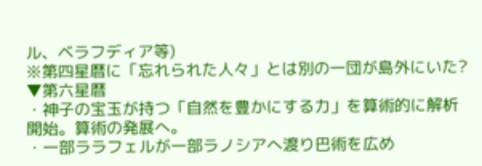ル、ベラフディア等)
※第四星暦に「忘れられた人々」とは別の一団が島外にいた?
▼第六星暦
・神子の宝玉が持つ「自然を豊かにする力」を算術的に解析開始。算術の発展へ。
・一部ララフェルが一部ラノシアへ渡り巴術を広め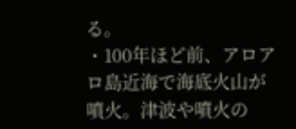る。
・100年ほど前、アロアロ島近海で海底火山が噴火。津波や噴火の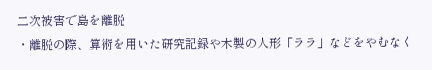二次被害で島を離脱
・離脱の際、算術を用いた研究記録や木製の人形「ララ」などをやむなく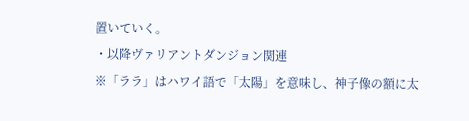置いていく。
・以降ヴァリアントダンジョン関連
※「ララ」はハワイ語で「太陽」を意味し、神子像の額に太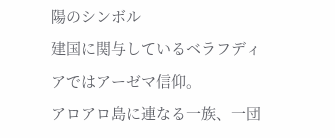陽のシンボル
建国に関与しているベラフディアではアーゼマ信仰。
アロアロ島に連なる一族、一団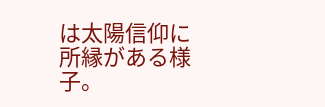は太陽信仰に所縁がある様子。